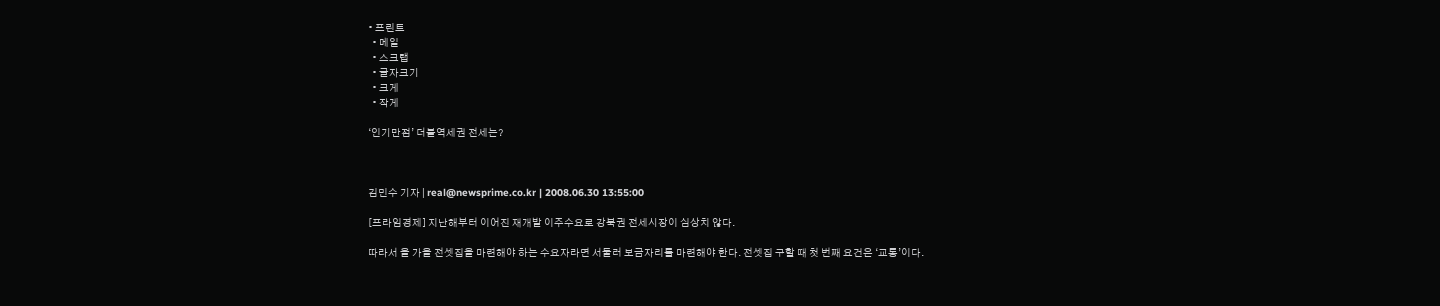• 프린트
  • 메일
  • 스크랩
  • 글자크기
  • 크게
  • 작게

‘인기만점’ 더블역세권 전세는?



김민수 기자 | real@newsprime.co.kr | 2008.06.30 13:55:00

[프라임경제] 지난해부터 이어진 재개발 이주수요로 강북권 전세시장이 심상치 않다.

따라서 올 가을 전셋집을 마련해야 하는 수요자라면 서둘러 보금자리를 마련해야 한다. 전셋집 구할 때 첫 번째 요건은 ‘교통’이다.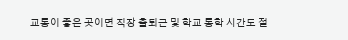교통이 좋은 곳이면 직장 출퇴근 및 학교 통학 시간도 절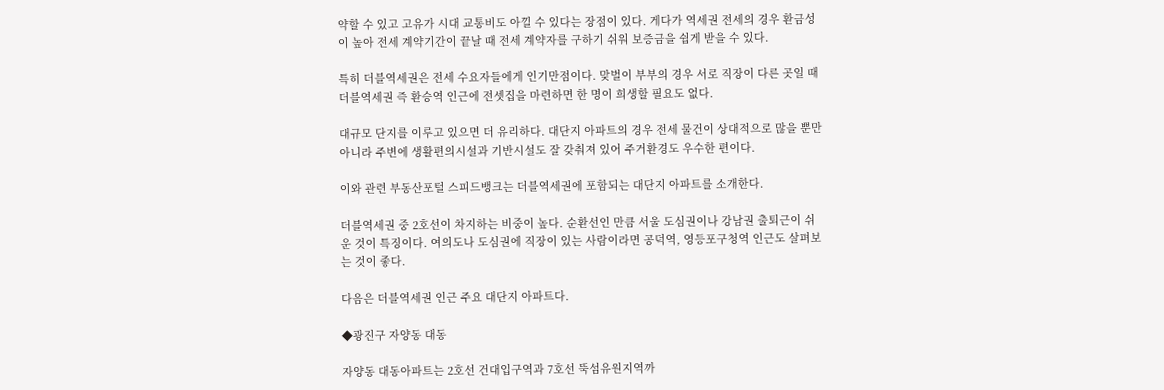약할 수 있고 고유가 시대 교통비도 아낄 수 있다는 장점이 있다. 게다가 역세권 전세의 경우 환금성이 높아 전세 계약기간이 끝날 때 전세 계약자를 구하기 쉬워 보증금을 쉽게 받을 수 있다.

특히 더블역세권은 전세 수요자들에게 인기만점이다. 맞벌이 부부의 경우 서로 직장이 다른 곳일 때 더블역세권 즉 환승역 인근에 전셋집을 마련하면 한 명이 희생할 필요도 없다.

대규모 단지를 이루고 있으면 더 유리하다. 대단지 아파트의 경우 전세 물건이 상대적으로 많을 뿐만 아니라 주변에 생활편의시설과 기반시설도 잘 갖춰져 있어 주거환경도 우수한 편이다.

이와 관련 부동산포털 스피드뱅크는 더블역세권에 포함되는 대단지 아파트를 소개한다.

더블역세권 중 2호선이 차지하는 비중이 높다. 순환선인 만큼 서울 도심권이나 강남권 출퇴근이 쉬운 것이 특징이다. 여의도나 도심권에 직장이 있는 사람이라면 공덕역, 영등포구청역 인근도 살펴보는 것이 좋다.

다음은 더블역세권 인근 주요 대단지 아파트다.

◆광진구 자양동 대동

자양동 대동아파트는 2호선 건대입구역과 7호선 뚝섬유원지역까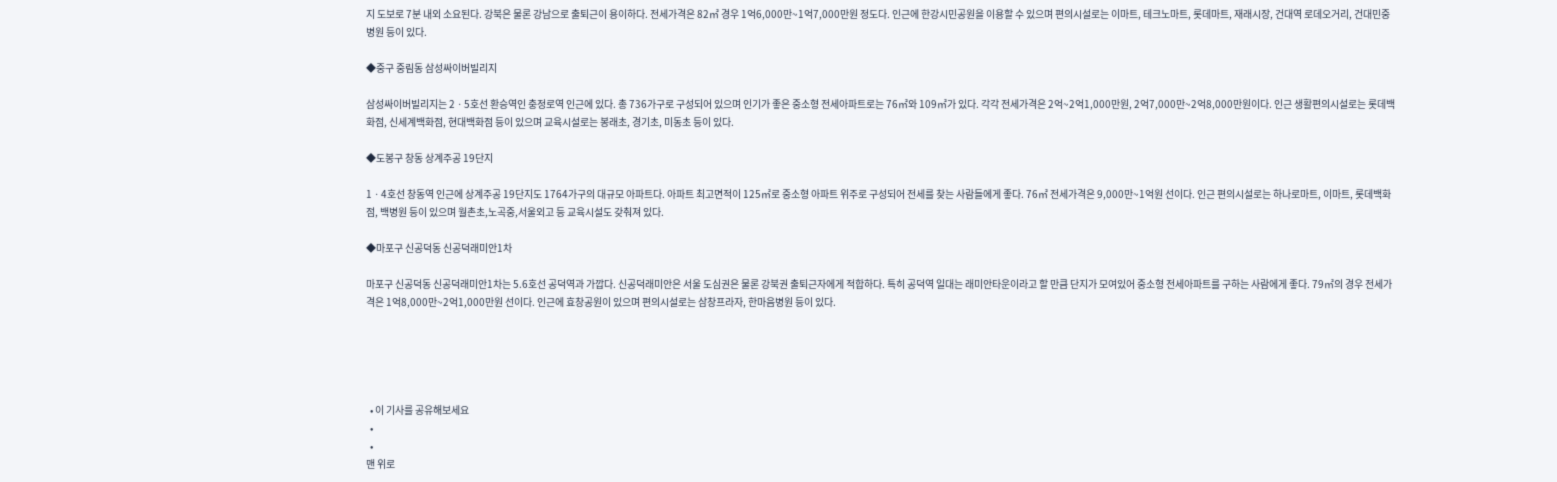지 도보로 7분 내외 소요된다. 강북은 물론 강남으로 출퇴근이 용이하다. 전세가격은 82㎡ 경우 1억6,000만~1억7,000만원 정도다. 인근에 한강시민공원을 이용할 수 있으며 편의시설로는 이마트, 테크노마트, 롯데마트, 재래시장, 건대역 로데오거리, 건대민중병원 등이 있다.

◆중구 중림동 삼성싸이버빌리지

삼성싸이버빌리지는 2ㆍ5호선 환승역인 충정로역 인근에 있다. 총 736가구로 구성되어 있으며 인기가 좋은 중소형 전세아파트로는 76㎡와 109㎡가 있다. 각각 전세가격은 2억~2억1,000만원, 2억7,000만~2억8,000만원이다. 인근 생활편의시설로는 롯데백화점, 신세계백화점, 현대백화점 등이 있으며 교육시설로는 봉래초, 경기초, 미동초 등이 있다.

◆도봉구 창동 상계주공 19단지

1ㆍ4호선 창동역 인근에 상계주공 19단지도 1764가구의 대규모 아파트다. 아파트 최고면적이 125㎡로 중소형 아파트 위주로 구성되어 전세를 찾는 사람들에게 좋다. 76㎡ 전세가격은 9,000만~1억원 선이다. 인근 편의시설로는 하나로마트, 이마트, 롯데백화점, 백병원 등이 있으며 월촌초,노곡중,서울외고 등 교육시설도 갖춰져 있다.

◆마포구 신공덕동 신공덕래미안1차

마포구 신공덕동 신공덕래미안1차는 5.6호선 공덕역과 가깝다. 신공덕래미안은 서울 도심권은 물론 강북권 출퇴근자에게 적합하다. 특히 공덕역 일대는 래미안타운이라고 할 만큼 단지가 모여있어 중소형 전세아파트를 구하는 사람에게 좋다. 79㎡의 경우 전세가격은 1억8,000만~2억1,000만원 선이다. 인근에 효창공원이 있으며 편의시설로는 삼창프라자, 한마음병원 등이 있다.





  • 이 기사를 공유해보세요
  •
  •
맨 위로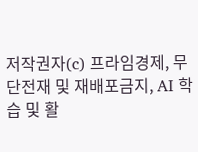저작권자(c) 프라임경제, 무단전재 및 재배포금지, AI 학습 및 활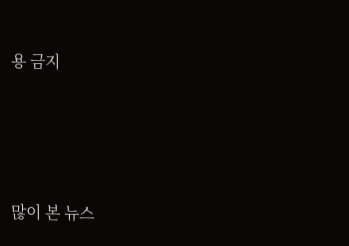용 금지






많이 본 뉴스